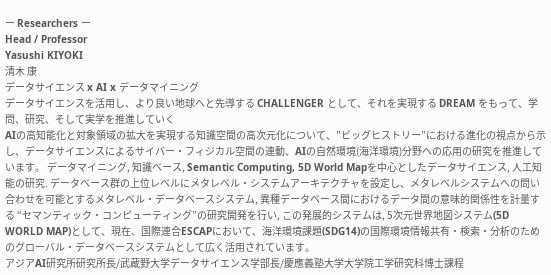ー Researchers ー
Head / Professor
Yasushi KIYOKI
清木 康
データサイエンス x AI x データマイニング
データサイエンスを活用し、より良い地球へと先導する CHALLENGER として、それを実現する DREAM をもって、学問、研究、そして実学を推進していく
AIの高知能化と対象領域の拡大を実現する知識空間の高次元化について、”ビッグヒストリー”における進化の視点から示し、データサイエンスによるサイバー・フィジカル空間の連動、AIの自然環境(海洋環境)分野への応用の研究を推進しています。 データマイニング, 知識ベース, Semantic Computing, 5D World Mapを中心としたデータサイエンス, 人工知能の研究. データベース群の上位レベルにメタレベル・システムアーキテクチャを設定し、メタレベルシステムへの問い合わせを可能とするメタレベル・データベースシステム, 異種データベース間におけるデータ間の意味的関係性を計量する “セマンティック・コンピューティング”の研究開発を行い, この発展的システムは, 5次元世界地図システム(5D WORLD MAP)として、現在、国際連合ESCAPにおいて、海洋環境課題(SDG14)の国際環境情報共有・検索・分析のためのグローバル・データベースシステムとして広く活用されています。
アジアAI研究所研究所長/武蔵野大学データサイエンス学部長/慶應義塾大学大学院工学研究科博士課程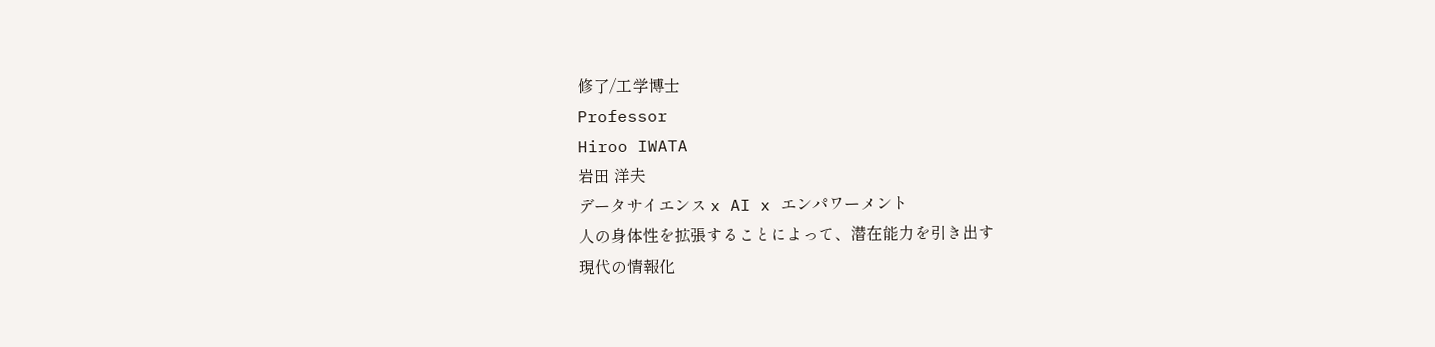修了/工学博士
Professor
Hiroo IWATA
岩田 洋夫
データサイエンス x AI x エンパワーメント
人の身体性を拡張することによって、潜在能力を引き出す
現代の情報化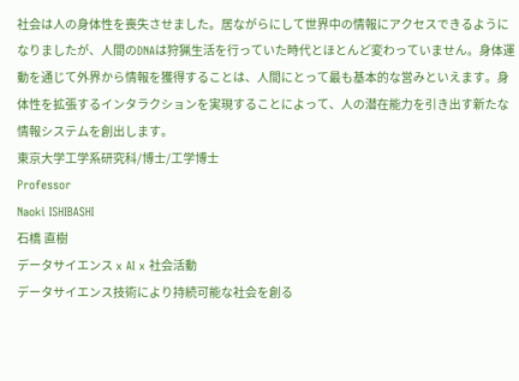社会は人の身体性を喪失させました。居ながらにして世界中の情報にアクセスできるようになりましたが、人間のDNAは狩猟生活を行っていた時代とほとんど変わっていません。身体運動を通じて外界から情報を獲得することは、人間にとって最も基本的な営みといえます。身体性を拡張するインタラクションを実現することによって、人の潜在能力を引き出す新たな情報システムを創出します。
東京大学工学系研究科/博士/工学博士
Professor
Naoki ISHIBASHI
石橋 直樹
データサイエンス x AI x 社会活動
データサイエンス技術により持続可能な社会を創る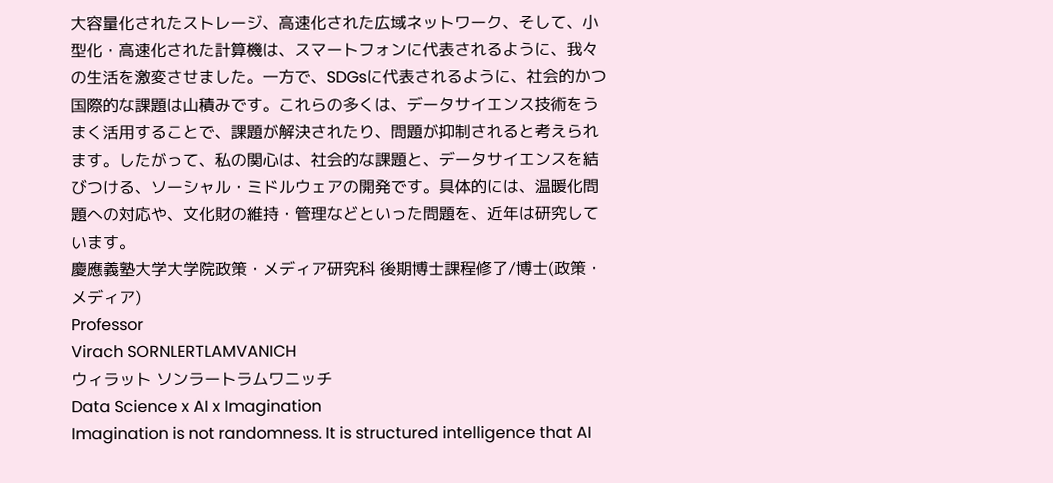大容量化されたストレージ、高速化された広域ネットワーク、そして、小型化・高速化された計算機は、スマートフォンに代表されるように、我々の生活を激変させました。一方で、SDGsに代表されるように、社会的かつ国際的な課題は山積みです。これらの多くは、データサイエンス技術をうまく活用することで、課題が解決されたり、問題が抑制されると考えられます。したがって、私の関心は、社会的な課題と、データサイエンスを結びつける、ソーシャル・ミドルウェアの開発です。具体的には、温暖化問題への対応や、文化財の維持・管理などといった問題を、近年は研究しています。
慶應義塾大学大学院政策・メディア研究科 後期博士課程修了/博士(政策・メディア)
Professor
Virach SORNLERTLAMVANICH
ウィラット ソンラートラムワニッチ
Data Science x AI x Imagination
Imagination is not randomness. It is structured intelligence that AI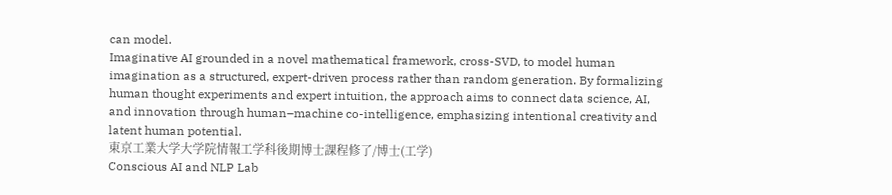can model.
Imaginative AI grounded in a novel mathematical framework, cross-SVD, to model human imagination as a structured, expert-driven process rather than random generation. By formalizing human thought experiments and expert intuition, the approach aims to connect data science, AI, and innovation through human–machine co-intelligence, emphasizing intentional creativity and latent human potential.
東京工業大学大学院情報工学科後期博士課程修了/博士(工学)
Conscious AI and NLP Lab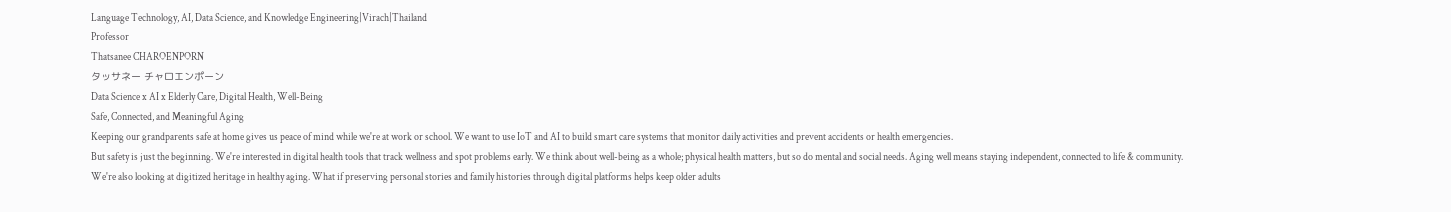Language Technology, AI, Data Science, and Knowledge Engineering|Virach|Thailand
Professor
Thatsanee CHAROENPORN
タッサネー チャロエンポーン
Data Science x AI x Elderly Care, Digital Health, Well-Being
Safe, Connected, and Meaningful Aging
Keeping our grandparents safe at home gives us peace of mind while we're at work or school. We want to use IoT and AI to build smart care systems that monitor daily activities and prevent accidents or health emergencies.
But safety is just the beginning. We're interested in digital health tools that track wellness and spot problems early. We think about well-being as a whole; physical health matters, but so do mental and social needs. Aging well means staying independent, connected to life & community.
We're also looking at digitized heritage in healthy aging. What if preserving personal stories and family histories through digital platforms helps keep older adults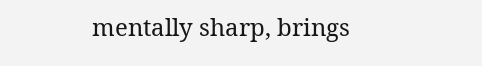mentally sharp, brings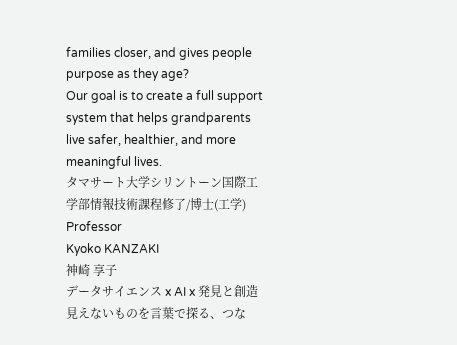families closer, and gives people purpose as they age?
Our goal is to create a full support system that helps grandparents live safer, healthier, and more meaningful lives.
タマサート大学シリントーン国際工学部情報技術課程修了/博士(工学)
Professor
Kyoko KANZAKI
神崎 享子
データサイエンス x AI x 発見と創造
見えないものを言葉で探る、つな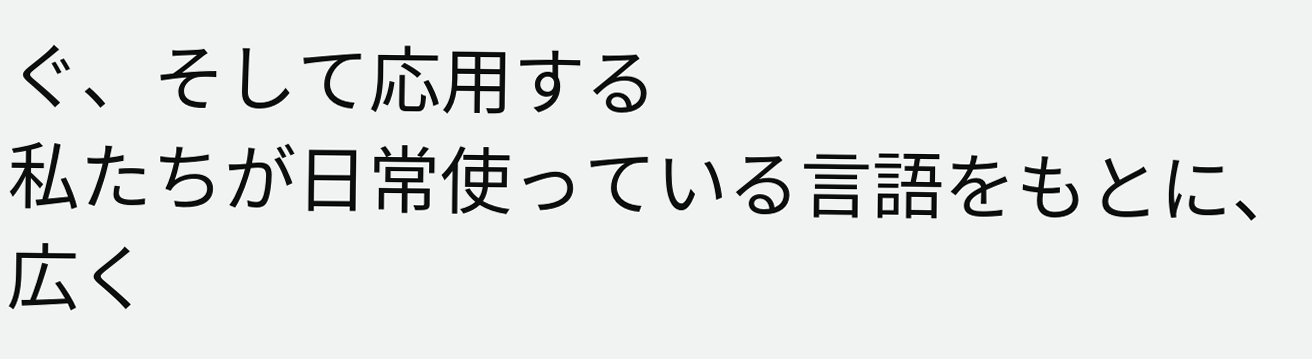ぐ、そして応用する
私たちが日常使っている言語をもとに、広く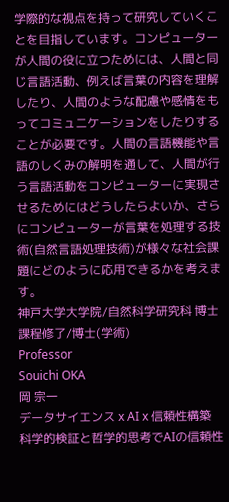学際的な視点を持って研究していくことを目指しています。コンピューターが人間の役に立つためには、人間と同じ言語活動、例えば言葉の内容を理解したり、人間のような配慮や感情をもってコミュニケーションをしたりすることが必要です。人間の言語機能や言語のしくみの解明を通して、人間が行う言語活動をコンピューターに実現させるためにはどうしたらよいか、さらにコンピューターが言葉を処理する技術(自然言語処理技術)が様々な社会課題にどのように応用できるかを考えます。
神戸大学大学院/自然科学研究科 博士課程修了/博士(学術)
Professor
Souichi OKA
岡 宗一
データサイエンス x AI x 信頼性構築
科学的検証と哲学的思考でAIの信頼性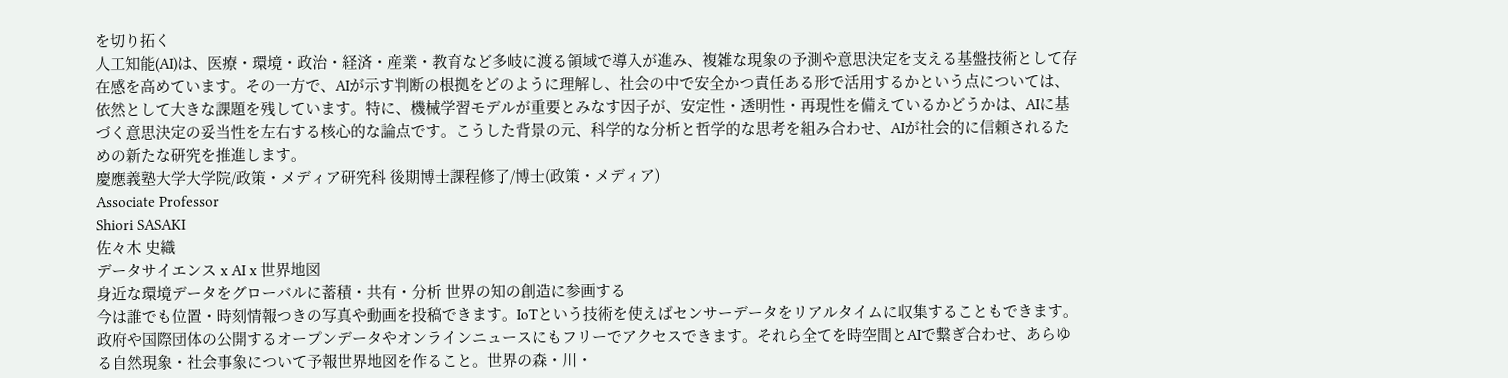を切り拓く
人工知能(AI)は、医療・環境・政治・経済・産業・教育など多岐に渡る領域で導入が進み、複雑な現象の予測や意思決定を支える基盤技術として存在感を高めています。その一方で、AIが示す判断の根拠をどのように理解し、社会の中で安全かつ責任ある形で活用するかという点については、依然として大きな課題を残しています。特に、機械学習モデルが重要とみなす因子が、安定性・透明性・再現性を備えているかどうかは、AIに基づく意思決定の妥当性を左右する核心的な論点です。こうした背景の元、科学的な分析と哲学的な思考を組み合わせ、AIが社会的に信頼されるための新たな研究を推進します。
慶應義塾大学大学院/政策・メディア研究科 後期博士課程修了/博士(政策・メディア)
Associate Professor
Shiori SASAKI
佐々木 史織
データサイエンス x AI x 世界地図
身近な環境データをグローバルに蓄積・共有・分析 世界の知の創造に参画する
今は誰でも位置・時刻情報つきの写真や動画を投稿できます。IoTという技術を使えばセンサーデータをリアルタイムに収集することもできます。政府や国際団体の公開するオープンデータやオンラインニュースにもフリーでアクセスできます。それら全てを時空間とAIで繋ぎ合わせ、あらゆる自然現象・社会事象について予報世界地図を作ること。世界の森・川・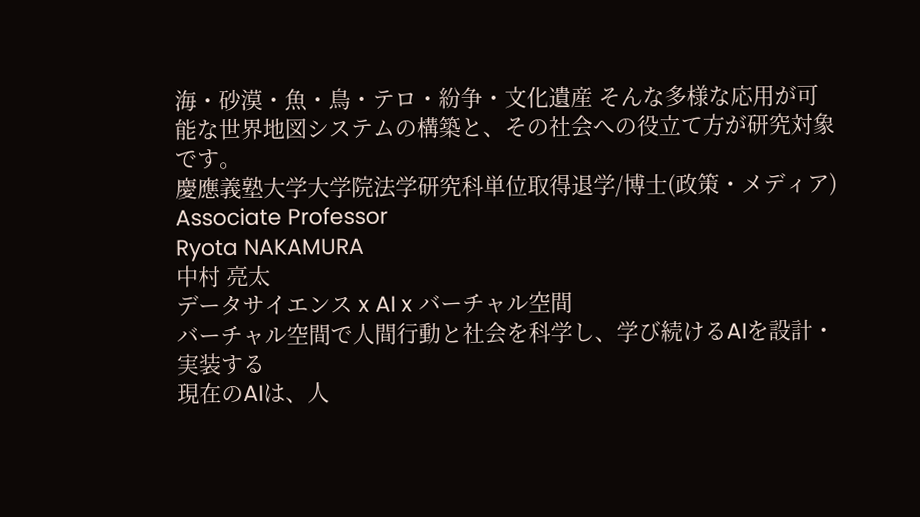海・砂漠・魚・鳥・テロ・紛争・文化遺産 そんな多様な応用が可能な世界地図システムの構築と、その社会への役立て方が研究対象です。
慶應義塾大学大学院法学研究科単位取得退学/博士(政策・メディア)
Associate Professor
Ryota NAKAMURA
中村 亮太
データサイエンス x AI x バーチャル空間
バーチャル空間で人間行動と社会を科学し、学び続けるAIを設計・実装する
現在のAIは、人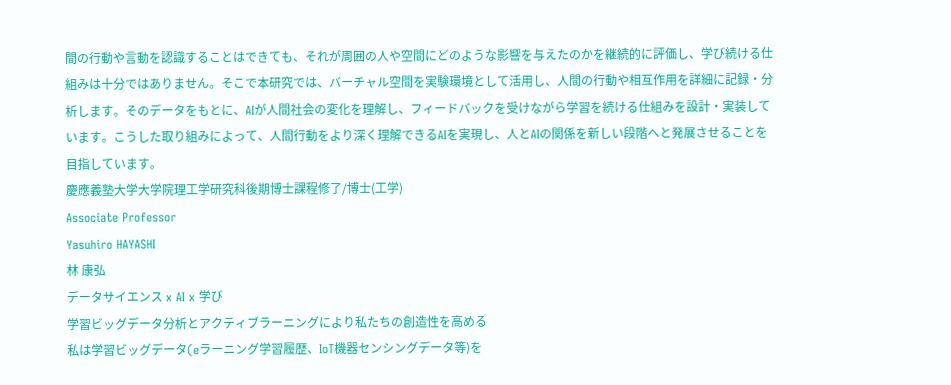間の行動や言動を認識することはできても、それが周囲の人や空間にどのような影響を与えたのかを継続的に評価し、学び続ける仕組みは十分ではありません。そこで本研究では、バーチャル空間を実験環境として活用し、人間の行動や相互作用を詳細に記録・分析します。そのデータをもとに、AIが人間社会の変化を理解し、フィードバックを受けながら学習を続ける仕組みを設計・実装しています。こうした取り組みによって、人間行動をより深く理解できるAIを実現し、人とAIの関係を新しい段階へと発展させることを目指しています。
慶應義塾大学大学院理工学研究科後期博士課程修了/博士(工学)
Associate Professor
Yasuhiro HAYASHI
林 康弘
データサイエンス x AI x 学び
学習ビッグデータ分析とアクティブラーニングにより私たちの創造性を高める
私は学習ビッグデータ(eラーニング学習履歴、IoT機器センシングデータ等)を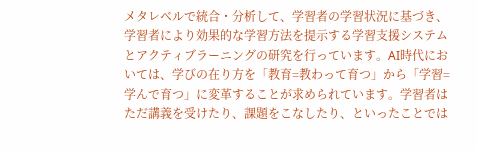メタレベルで統合・分析して、学習者の学習状況に基づき、学習者により効果的な学習方法を提示する学習支援システムとアクティブラーニングの研究を行っています。AI時代においては、学びの在り方を「教育=教わって育つ」から「学習=学んで育つ」に変革することが求められています。学習者はただ講義を受けたり、課題をこなしたり、といったことでは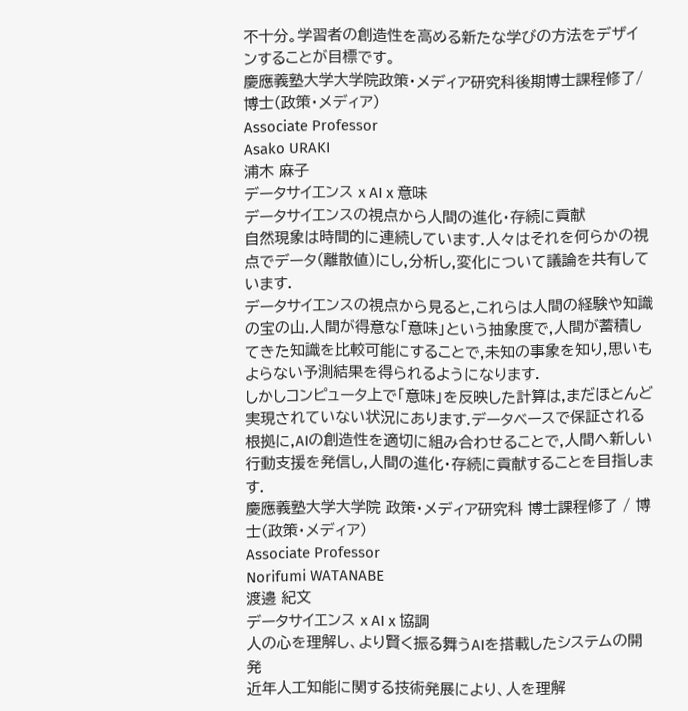不十分。学習者の創造性を高める新たな学びの方法をデザインすることが目標です。
慶應義塾大学大学院政策・メディア研究科後期博士課程修了/博士(政策・メディア)
Associate Professor
Asako URAKI
浦木 麻子
データサイエンス x AI x 意味
データサイエンスの視点から人間の進化・存続に貢献
自然現象は時間的に連続しています.人々はそれを何らかの視点でデータ(離散値)にし,分析し,変化について議論を共有しています.
データサイエンスの視点から見ると,これらは人間の経験や知識の宝の山.人間が得意な「意味」という抽象度で,人間が蓄積してきた知識を比較可能にすることで,未知の事象を知り,思いもよらない予測結果を得られるようになります.
しかしコンピュータ上で「意味」を反映した計算は,まだほとんど実現されていない状況にあります.データベースで保証される根拠に,AIの創造性を適切に組み合わせることで,人間へ新しい行動支援を発信し,人間の進化・存続に貢献することを目指します.
慶應義塾大学大学院 政策・メディア研究科 博士課程修了 / 博士(政策・メディア)
Associate Professor
Norifumi WATANABE
渡邊 紀文
データサイエンス x AI x 協調
人の心を理解し、より賢く振る舞うAIを搭載したシステムの開発
近年人工知能に関する技術発展により、人を理解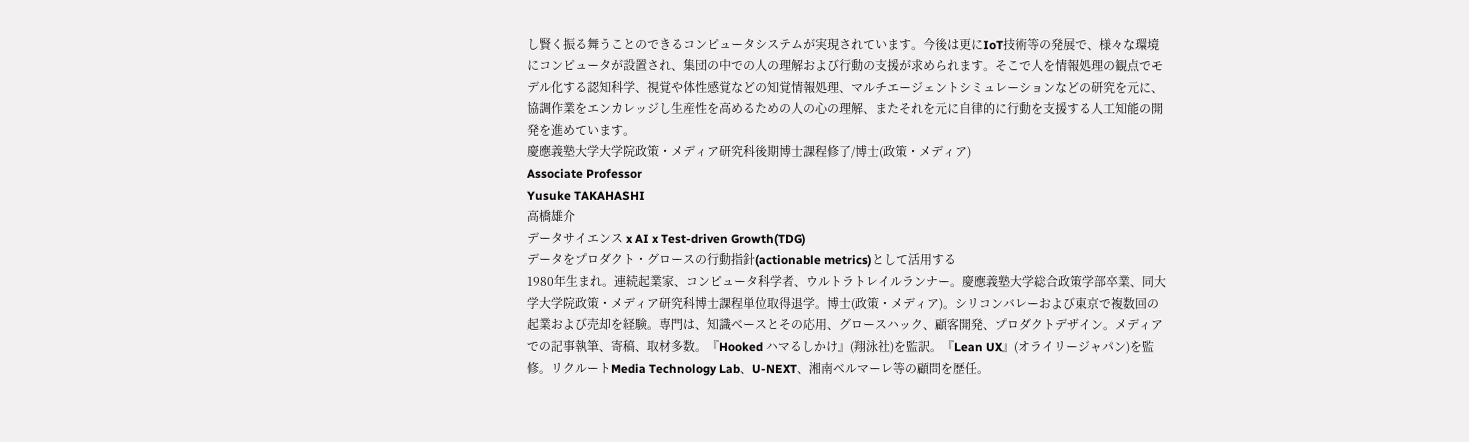し賢く振る舞うことのできるコンピュータシステムが実現されています。今後は更にIoT技術等の発展で、様々な環境にコンピュータが設置され、集団の中での人の理解および行動の支援が求められます。そこで人を情報処理の観点でモデル化する認知科学、視覚や体性感覚などの知覚情報処理、マルチエージェントシミュレーションなどの研究を元に、協調作業をエンカレッジし生産性を高めるための人の心の理解、またそれを元に自律的に行動を支援する人工知能の開発を進めています。
慶應義塾大学大学院政策・メディア研究科後期博士課程修了/博士(政策・メディア)
Associate Professor
Yusuke TAKAHASHI
高橋雄介
データサイエンス x AI x Test-driven Growth(TDG)
データをプロダクト・グロースの行動指針(actionable metrics)として活用する
1980年生まれ。連続起業家、コンピュータ科学者、ウルトラトレイルランナー。慶應義塾大学総合政策学部卒業、同大学大学院政策・メディア研究科博士課程単位取得退学。博士(政策・メディア)。シリコンバレーおよび東京で複数回の起業および売却を経験。専門は、知識ベースとその応用、グロースハック、顧客開発、プロダクトデザイン。メディアでの記事執筆、寄稿、取材多数。『Hooked ハマるしかけ』(翔泳社)を監訳。『Lean UX』(オライリージャパン)を監修。リクルートMedia Technology Lab、U-NEXT、湘南ベルマーレ等の顧問を歴任。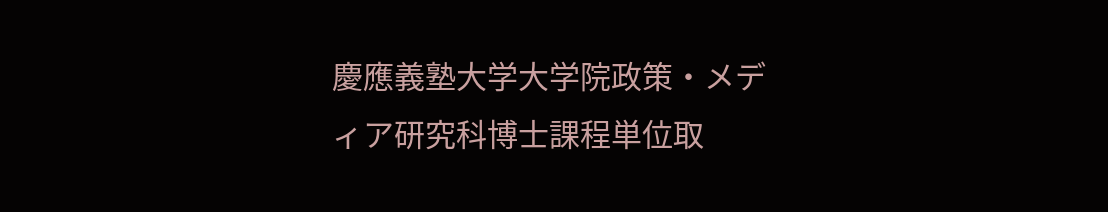慶應義塾大学大学院政策・メディア研究科博士課程単位取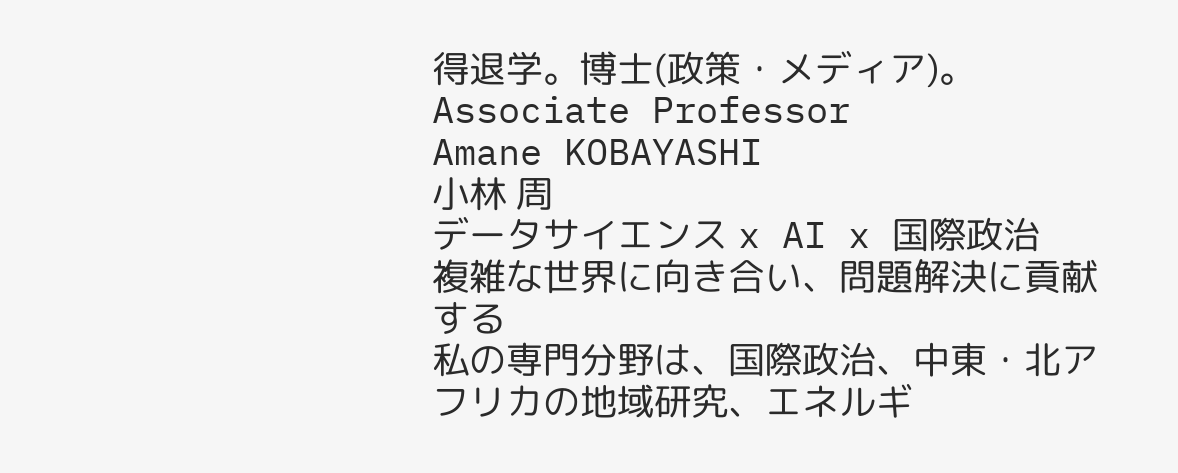得退学。博士(政策・メディア)。
Associate Professor
Amane KOBAYASHI
小林 周
データサイエンス x AI x 国際政治
複雑な世界に向き合い、問題解決に貢献する
私の専門分野は、国際政治、中東・北アフリカの地域研究、エネルギ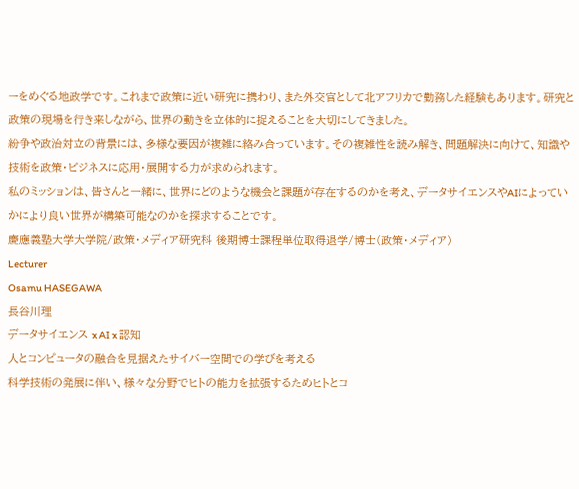ーをめぐる地政学です。これまで政策に近い研究に携わり、また外交官として北アフリカで勤務した経験もあります。研究と政策の現場を行き来しながら、世界の動きを立体的に捉えることを大切にしてきました。
紛争や政治対立の背景には、多様な要因が複雑に絡み合っています。その複雑性を読み解き、問題解決に向けて、知識や技術を政策・ビジネスに応用・展開する力が求められます。
私のミッションは、皆さんと一緒に、世界にどのような機会と課題が存在するのかを考え、データサイエンスやAIによっていかにより良い世界が構築可能なのかを探求することです。
慶應義塾大学大学院/政策・メディア研究科 後期博士課程単位取得退学/博士(政策・メディア)
Lecturer
Osamu HASEGAWA
長谷川理
データサイエンス x AI x 認知
人とコンピュータの融合を見据えたサイバー空間での学びを考える
科学技術の発展に伴い、様々な分野でヒトの能力を拡張するためヒトとコ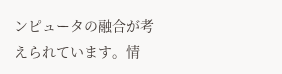ンピュータの融合が考えられています。情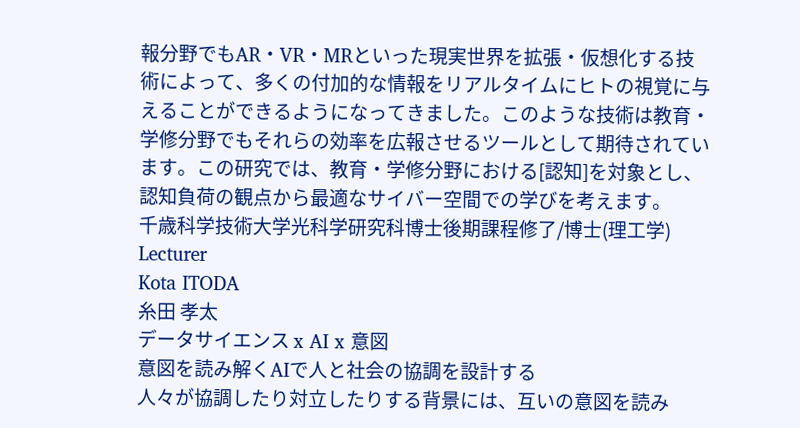報分野でもAR・VR・MRといった現実世界を拡張・仮想化する技術によって、多くの付加的な情報をリアルタイムにヒトの視覚に与えることができるようになってきました。このような技術は教育・学修分野でもそれらの効率を広報させるツールとして期待されています。この研究では、教育・学修分野における[認知]を対象とし、認知負荷の観点から最適なサイバー空間での学びを考えます。
千歳科学技術大学光科学研究科博士後期課程修了/博士(理工学)
Lecturer
Kota ITODA
糸田 孝太
データサイエンス x AI x 意図
意図を読み解くAIで人と社会の協調を設計する
人々が協調したり対立したりする背景には、互いの意図を読み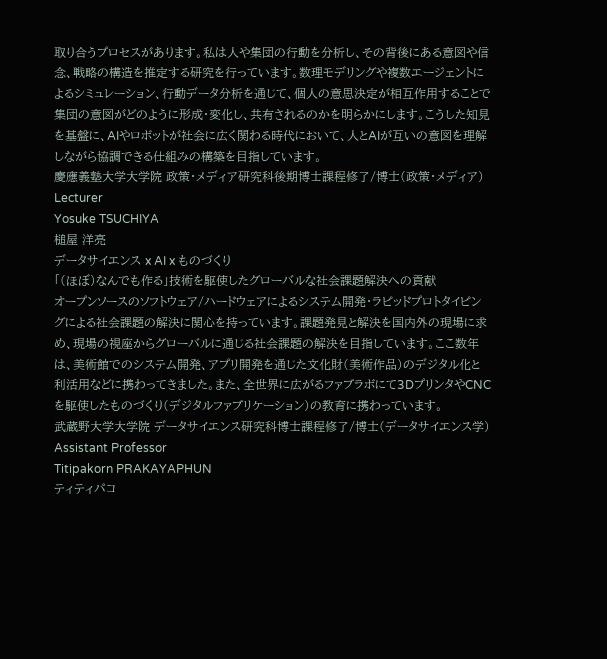取り合うプロセスがあります。私は人や集団の行動を分析し、その背後にある意図や信念、戦略の構造を推定する研究を行っています。数理モデリングや複数エージェントによるシミュレーション、行動データ分析を通じて、個人の意思決定が相互作用することで集団の意図がどのように形成・変化し、共有されるのかを明らかにします。こうした知見を基盤に、AIやロボットが社会に広く関わる時代において、人とAIが互いの意図を理解しながら協調できる仕組みの構築を目指しています。
慶應義塾大学大学院 政策・メディア研究科後期博士課程修了/博士(政策・メディア)
Lecturer
Yosuke TSUCHIYA
槌屋 洋亮
データサイエンス x AI x ものづくり
「(ほぼ)なんでも作る」技術を駆使したグローバルな社会課題解決への貢献
オープンソースのソフトウェア/ハードウェアによるシステム開発・ラピッドプロトタイピングによる社会課題の解決に関心を持っています。課題発見と解決を国内外の現場に求め、現場の視座からグローバルに通じる社会課題の解決を目指しています。ここ数年は、美術館でのシステム開発、アプリ開発を通じた文化財(美術作品)のデジタル化と利活用などに携わってきました。また、全世界に広がるファブラボにて3DプリンタやCNCを駆使したものづくり(デジタルファブリケーション)の教育に携わっています。
武蔵野大学大学院 データサイエンス研究科博士課程修了/博士(データサイエンス学)
Assistant Professor
Titipakorn PRAKAYAPHUN
ティティパコ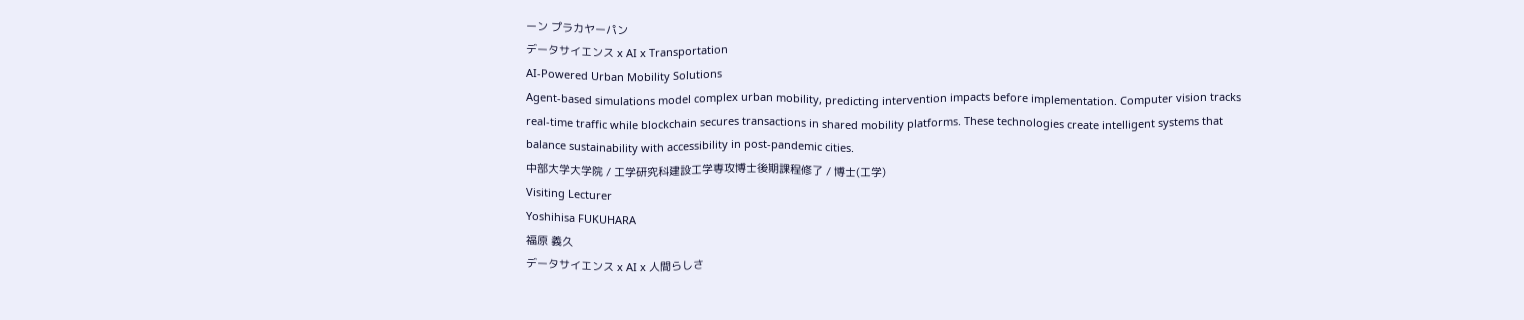ーン プラカヤーパン
データサイエンス x AI x Transportation
AI-Powered Urban Mobility Solutions
Agent-based simulations model complex urban mobility, predicting intervention impacts before implementation. Computer vision tracks real-time traffic while blockchain secures transactions in shared mobility platforms. These technologies create intelligent systems that balance sustainability with accessibility in post-pandemic cities.
中部大学大学院 / 工学研究科建設工学専攻博士後期課程修了 / 博士(工学)
Visiting Lecturer
Yoshihisa FUKUHARA
福原 義久
データサイエンス x AI x 人間らしさ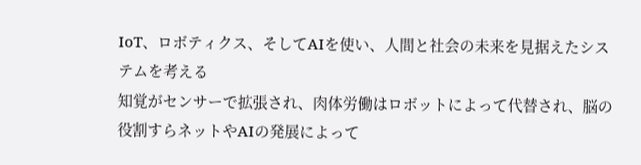IoT、ロボティクス、そしてAIを使い、人間と社会の未来を見据えたシステムを考える
知覚がセンサーで拡張され、肉体労働はロボットによって代替され、脳の役割すらネットやAIの発展によって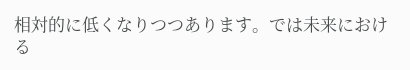相対的に低くなりつつあります。では未来における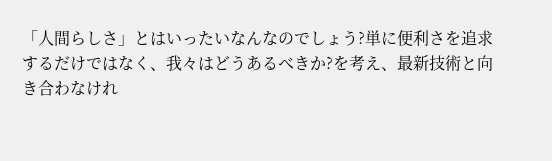「人間らしさ」とはいったいなんなのでしょう?単に便利さを追求するだけではなく、我々はどうあるべきか?を考え、最新技術と向き合わなけれ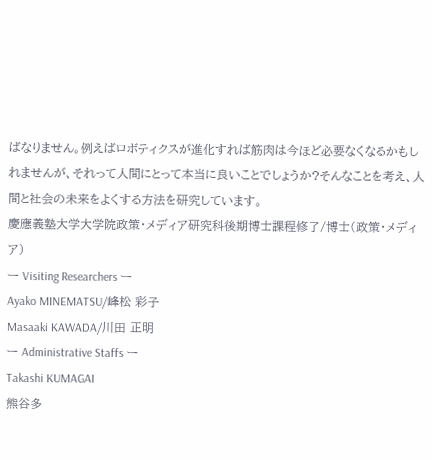ばなりません。例えばロボティクスが進化すれば筋肉は今ほど必要なくなるかもしれませんが、それって人間にとって本当に良いことでしょうか?そんなことを考え、人間と社会の未来をよくする方法を研究しています。
慶應義塾大学大学院政策・メディア研究科後期博士課程修了/博士(政策・メディア)
ー Visiting Researchers ー
Ayako MINEMATSU/峰松 彩子
Masaaki KAWADA/川田 正明
ー Administrative Staffs ー
Takashi KUMAGAI
熊谷多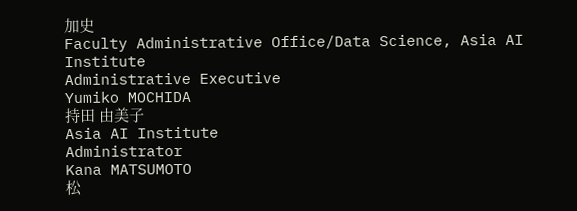加史
Faculty Administrative Office/Data Science, Asia AI Institute
Administrative Executive
Yumiko MOCHIDA
持田 由美子
Asia AI Institute
Administrator
Kana MATSUMOTO
松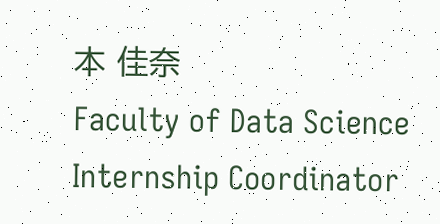本 佳奈
Faculty of Data Science
Internship Coordinator